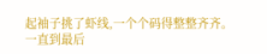起袖子挑了虾线,一个个码得整整齐齐。
一直到最后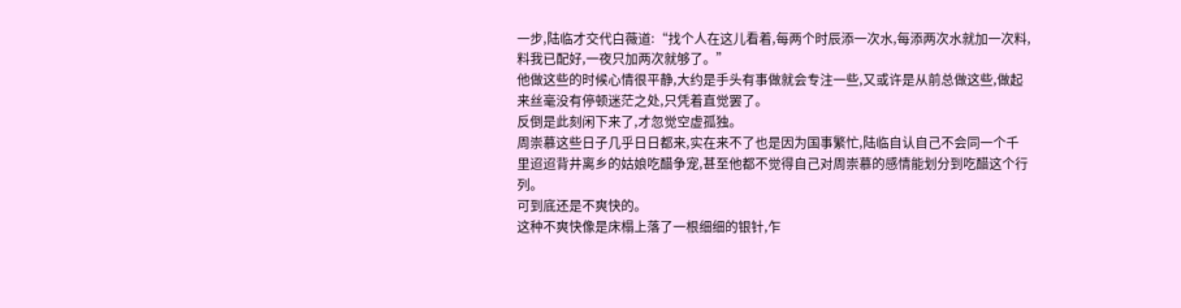一步,陆临才交代白薇道:“找个人在这儿看着,每两个时辰添一次水,每添两次水就加一次料,料我已配好,一夜只加两次就够了。”
他做这些的时候心情很平静,大约是手头有事做就会专注一些,又或许是从前总做这些,做起来丝毫没有停顿迷茫之处,只凭着直觉罢了。
反倒是此刻闲下来了,才忽觉空虚孤独。
周崇慕这些日子几乎日日都来,实在来不了也是因为国事繁忙,陆临自认自己不会同一个千里迢迢背井离乡的姑娘吃醋争宠,甚至他都不觉得自己对周崇慕的感情能划分到吃醋这个行列。
可到底还是不爽快的。
这种不爽快像是床榻上落了一根细细的银针,乍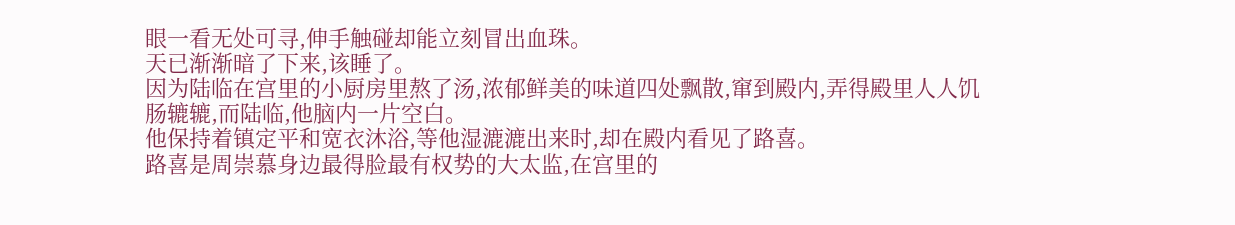眼一看无处可寻,伸手触碰却能立刻冒出血珠。
天已渐渐暗了下来,该睡了。
因为陆临在宫里的小厨房里熬了汤,浓郁鲜美的味道四处飘散,窜到殿内,弄得殿里人人饥肠辘辘,而陆临,他脑内一片空白。
他保持着镇定平和宽衣沐浴,等他湿漉漉出来时,却在殿内看见了路喜。
路喜是周崇慕身边最得脸最有权势的大太监,在宫里的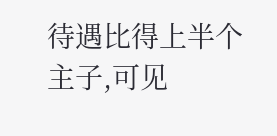待遇比得上半个主子,可见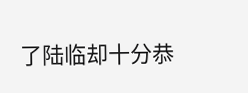了陆临却十分恭